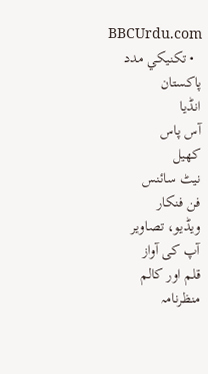BBCUrdu.com
  • تکنيکي مدد
پاکستان
انڈیا
آس پاس
کھیل
نیٹ سائنس
فن فنکار
ویڈیو، تصاویر
آپ کی آواز
قلم اور کالم
منظرنامہ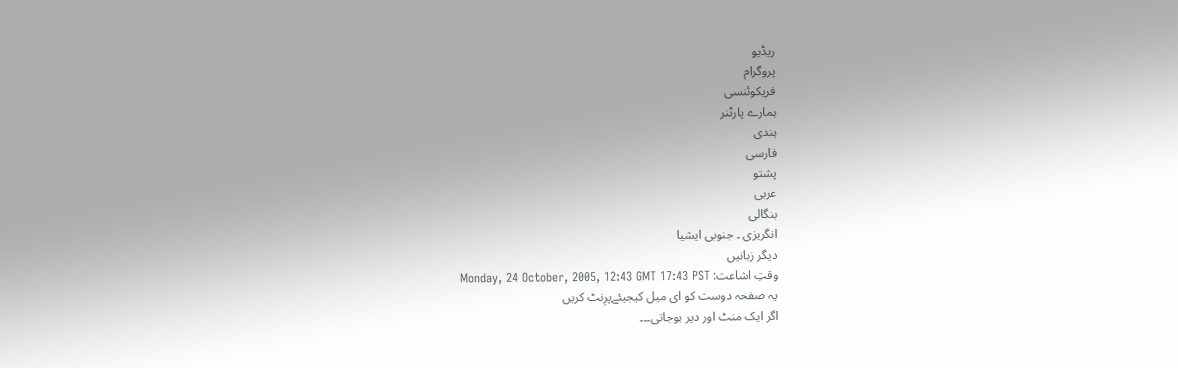ریڈیو
پروگرام
فریکوئنسی
ہمارے پارٹنر
ہندی
فارسی
پشتو
عربی
بنگالی
انگریزی ۔ جنوبی ایشیا
دیگر زبانیں
وقتِ اشاعت: Monday, 24 October, 2005, 12:43 GMT 17:43 PST
یہ صفحہ دوست کو ای میل کیجیئےپرِنٹ کریں
اگر ایک منٹ اور دیر ہوجاتی۔۔۔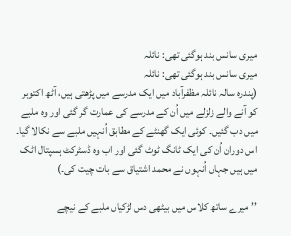میری سانس بند ہوگئی تھی: نائلہ
میری سانس بند ہوگئی تھی: نائلہ
(پندرہ سالہ نائلہ مظفرآباد میں ایک مدرسے میں پڑھتی ہیں، آٹھ اکتوبر کو آنے والے زلزلے میں اُن کے مدرسے کی عمارت گر گئی اور وہ ملبے میں دب گئیں۔ کوئی ایک گھنٹے کے مطابق اُنہیں ملبے سے نکالا گیا۔ اس دوران اُن کی ایک ٹانگ ٹوٹ گئی اور اب وہ ڈسٹرکٹ ہسپتال اٹک میں ہیں جہاں اُنہوں نے محمد اشتیاق سے بات چیت کی۔)

’’میرے ساتھ کلاس میں بیٹھی دس لڑکیاں ملبے کے نیچے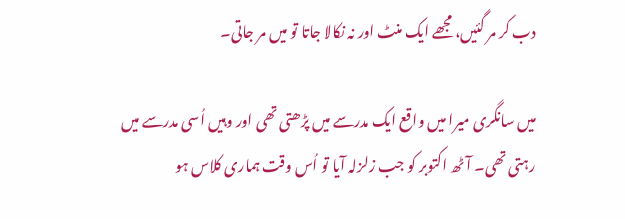دب کر مر گئیں، مجھے ایک منٹ اور نہ نکالا جاتا تو میں مر جاتی۔

میں سانگری میرا میں واقع ایک مدرسے میں پڑھتی تھی اور وہیں اُسی مدرسے میں رہتی تھی۔ آٹھ اکتوبر کو جب زلزلہ آیا تو اُس وقت ہماری کلاس ہو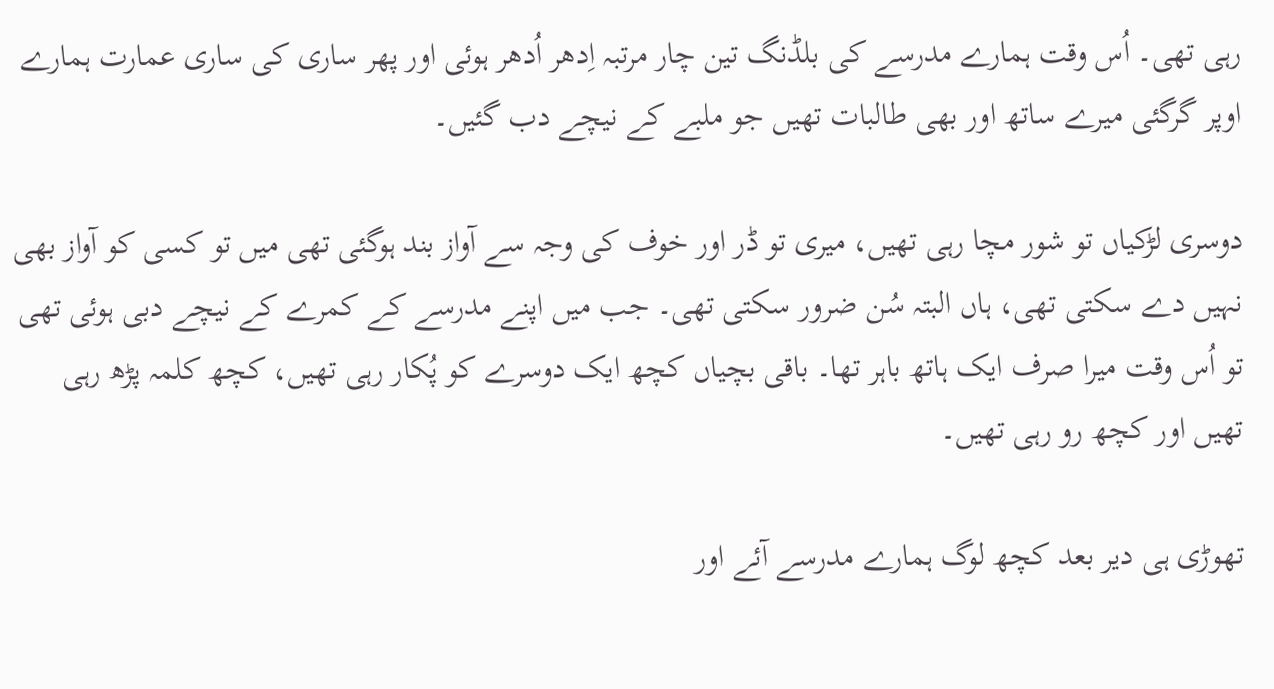رہی تھی۔ اُس وقت ہمارے مدرسے کی بلڈنگ تین چار مرتبہ اِدھر اُدھر ہوئی اور پھر ساری کی ساری عمارت ہمارے اوپر گرگئی میرے ساتھ اور بھی طالبات تھیں جو ملبے کے نیچے دب گئیں۔

دوسری لڑکیاں تو شور مچا رہی تھیں، میری تو ڈر اور خوف کی وجہ سے آواز بند ہوگئی تھی میں تو کسی کو آواز بھی نہیں دے سکتی تھی، ہاں البتہ سُن ضرور سکتی تھی۔ جب میں اپنے مدرسے کے کمرے کے نیچے دبی ہوئی تھی تو اُس وقت میرا صرف ایک ہاتھ باہر تھا۔ باقی بچیاں کچھ ایک دوسرے کو پُکار رہی تھیں، کچھ کلمہ پڑھ رہی تھیں اور کچھ رو رہی تھیں۔

تھوڑی ہی دیر بعد کچھ لوگ ہمارے مدرسے آئے اور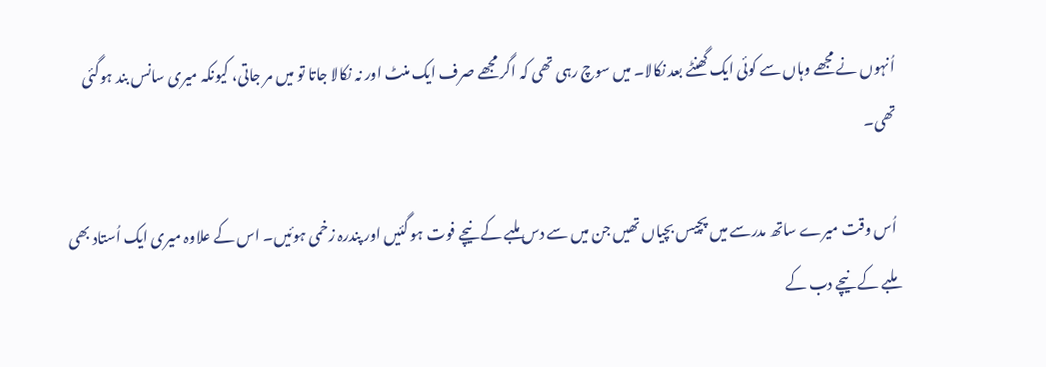اُنہوں نے مجھے وہاں سے کوئی ایک گھنٹے بعد نکالا۔ میں سوچ رہی تھی کہ اگر مجھے صرف ایک منٹ اور نہ نکالا جاتا تو میں مر جاتی، کیونکہ میری سانس بند ہوگئی تھی۔

اُس وقت میرے ساتھ مدرسے میں پچیس بچیاں تھیں جن میں سے دس ملبے کے نیچے فوت ہو گئیں اور پندرہ زخمی ہوئیں۔ اس کے علاوہ میری ایک اُستاد بھی ملبے کے نیچے دب کے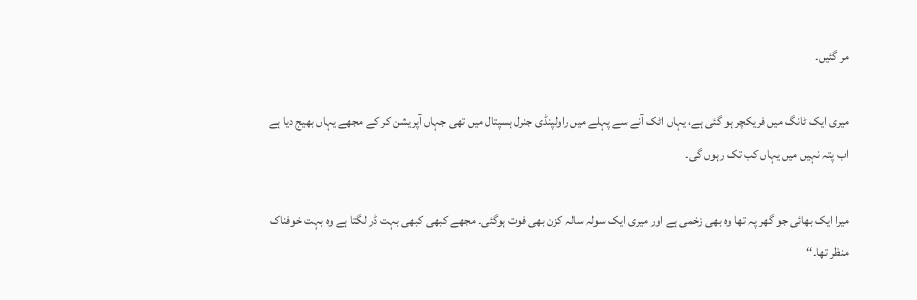مر گئیں۔

میری ایک ٹانگ میں فریکچر ہو گئی ہے، یہاں اٹک آنے سے پہلے میں راولپنڈی جنرل ہسپتال میں تھی جہاں آپریشن کر کے مجھے یہاں بھیج دیا ہے اب پتہ نہیں میں یہاں کب تک رہوں گی۔

میرا ایک بھائی جو گھر پہ تھا وہ بھی زخمی ہے اور میری ایک سولہ سالہ کزن بھی فوت ہوگئی۔ مجھے کبھی کبھی بہت ڈر لگتا ہے وہ بہت خوفناک منظر تھا۔‘‘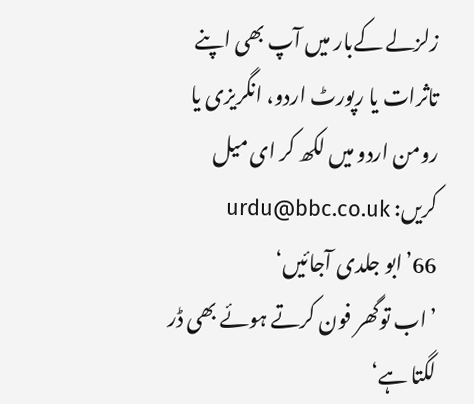زلزلے کےبار میں آپ بھی اپنے تاثرات یا رپورٹ اردو، انگریزی یا رومن اردو میں لکھ کر ای میل کریں: urdu@bbc.co.uk
66’ابو جلدی آجائیں‘
’اب توگھر فون کرتے ہوئے بھی ڈر لگتا ہے‘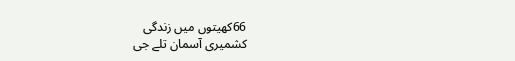66کھیتوں میں زندگی
کشمیری آسمان تلے جی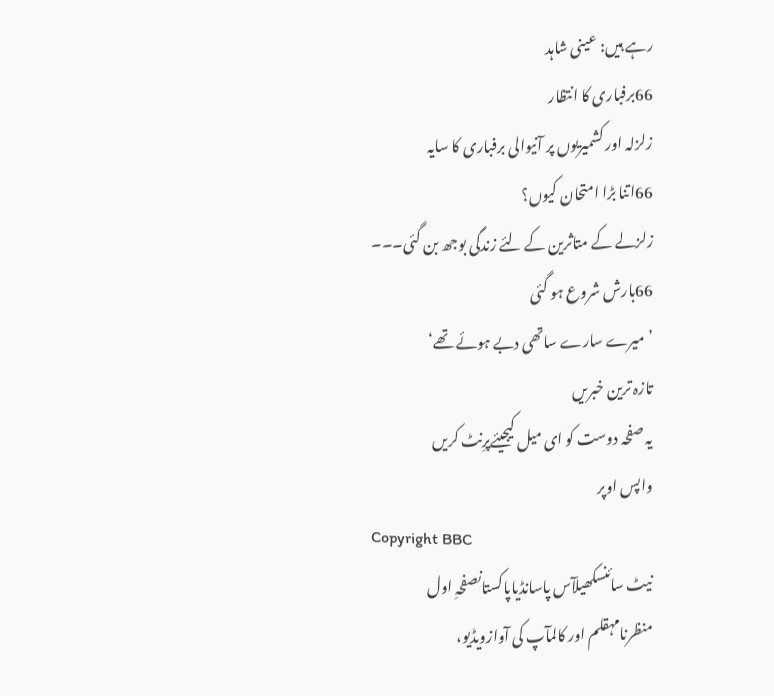رہے ہیں: عینی شاہد
66برفباری کا انتظار
زلزلہ اور کشمیریوں پر آنیوالی برفباری کا سایہ
66اتنا بڑا امتحان کیوں؟
زلزلے کے متاثرین کے لئے زندگی بوجھ بن گئی۔۔۔
66بارش شروع ہو گئی
’میرے سارے ساتھی دبے ہوئے تھے‘
تازہ ترین خبریں
یہ صفحہ دوست کو ای میل کیجیئےپرِنٹ کریں
واپس اوپر
Copyright BBC
نیٹ سائنسکھیلآس پاسانڈیاپاکستانصفحہِ اول
منظرنامہقلم اور کالمآپ کی آوازویڈیو،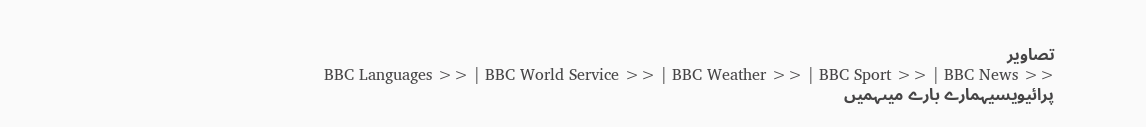تصاویر
BBC Languages >> | BBC World Service >> | BBC Weather >> | BBC Sport >> | BBC News >>
پرائیویسیہمارے بارے میںہمیں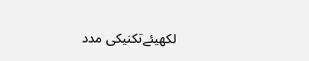لکھیئےتکنیکی مدد